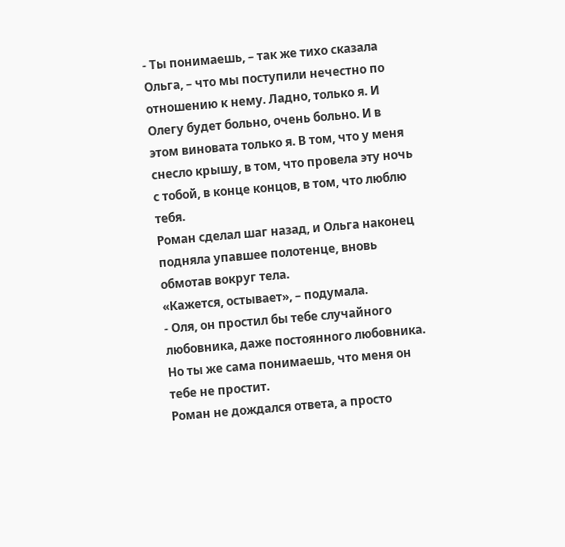- Ты понимаешь, – так же тихо сказала Ольга, – что мы поступили нечестно по отношению к нему. Ладно, только я. И Олегу будет больно, очень больно. И в этом виновата только я. В том, что у меня снесло крышу, в том, что провела эту ночь с тобой, в конце концов, в том, что люблю тебя.
Роман сделал шаг назад, и Ольга наконец подняла упавшее полотенце, вновь обмотав вокруг тела.
«Кажется, остывает», – подумала.
- Оля, он простил бы тебе случайного любовника, даже постоянного любовника. Но ты же сама понимаешь, что меня он тебе не простит.
Роман не дождался ответа, а просто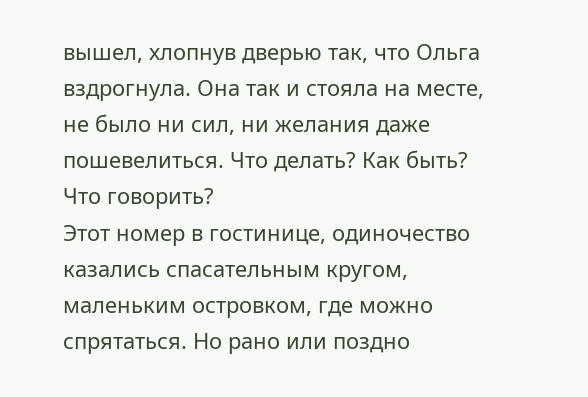вышел, хлопнув дверью так, что Ольга вздрогнула. Она так и стояла на месте, не было ни сил, ни желания даже пошевелиться. Что делать? Как быть? Что говорить?
Этот номер в гостинице, одиночество казались спасательным кругом, маленьким островком, где можно спрятаться. Но рано или поздно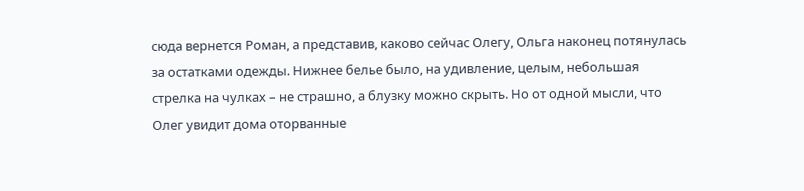сюда вернется Роман, а представив, каково сейчас Олегу, Ольга наконец потянулась за остатками одежды. Нижнее белье было, на удивление, целым, небольшая стрелка на чулках – не страшно, а блузку можно скрыть. Но от одной мысли, что Олег увидит дома оторванные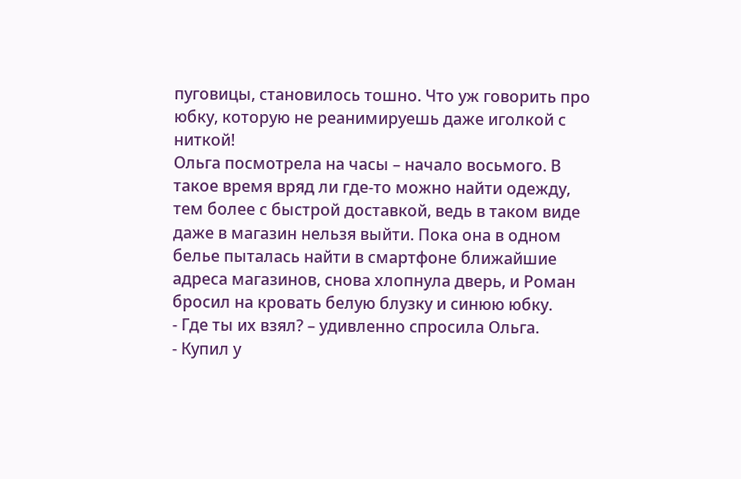пуговицы, становилось тошно. Что уж говорить про юбку, которую не реанимируешь даже иголкой с ниткой!
Ольга посмотрела на часы – начало восьмого. В такое время вряд ли где-то можно найти одежду, тем более с быстрой доставкой, ведь в таком виде даже в магазин нельзя выйти. Пока она в одном белье пыталась найти в смартфоне ближайшие адреса магазинов, снова хлопнула дверь, и Роман бросил на кровать белую блузку и синюю юбку.
- Где ты их взял? – удивленно спросила Ольга.
- Купил у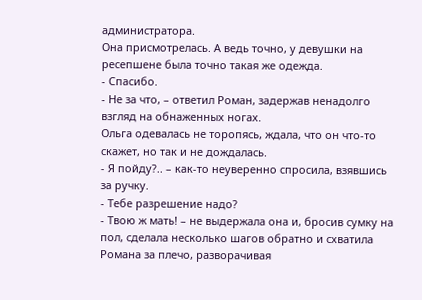администратора.
Она присмотрелась. А ведь точно, у девушки на ресепшене была точно такая же одежда.
- Спасибо.
- Не за что, – ответил Роман, задержав ненадолго взгляд на обнаженных ногах.
Ольга одевалась не торопясь, ждала, что он что-то скажет, но так и не дождалась.
- Я пойду?.. – как-то неуверенно спросила, взявшись за ручку.
- Тебе разрешение надо?
- Твою ж мать! – не выдержала она и, бросив сумку на пол, сделала несколько шагов обратно и схватила Романа за плечо, разворачивая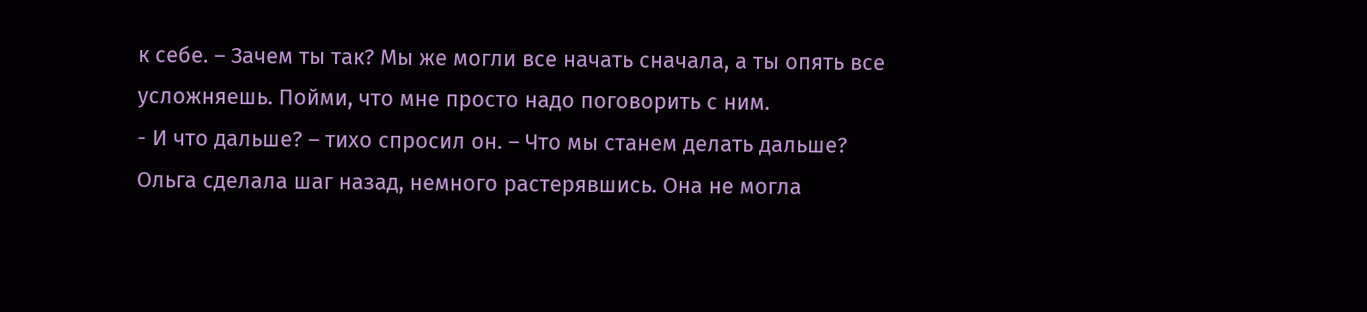к себе. – Зачем ты так? Мы же могли все начать сначала, а ты опять все усложняешь. Пойми, что мне просто надо поговорить с ним.
- И что дальше? – тихо спросил он. – Что мы станем делать дальше?
Ольга сделала шаг назад, немного растерявшись. Она не могла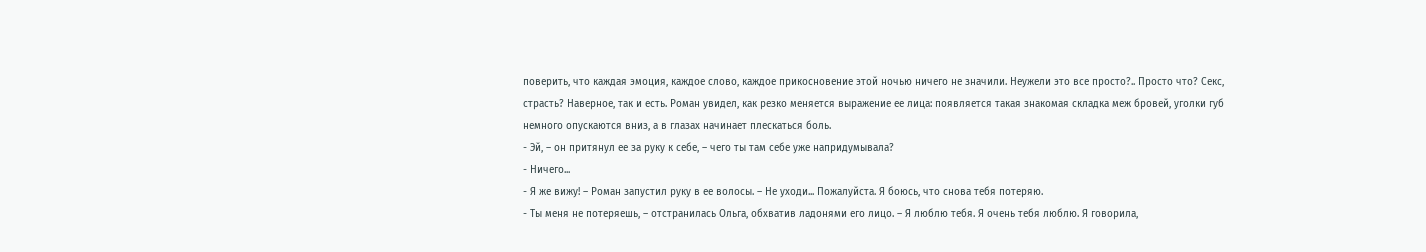поверить, что каждая эмоция, каждое слово, каждое прикосновение этой ночью ничего не значили. Неужели это все просто?.. Просто что? Секс, страсть? Наверное, так и есть. Роман увидел, как резко меняется выражение ее лица: появляется такая знакомая складка меж бровей, уголки губ немного опускаются вниз, а в глазах начинает плескаться боль.
- Эй, – он притянул ее за руку к себе, – чего ты там себе уже напридумывала?
- Ничего...
- Я же вижу! – Роман запустил руку в ее волосы. – Не уходи... Пожалуйста. Я боюсь, что снова тебя потеряю.
- Ты меня не потеряешь, – отстранилась Ольга, обхватив ладонями его лицо. – Я люблю тебя. Я очень тебя люблю. Я говорила,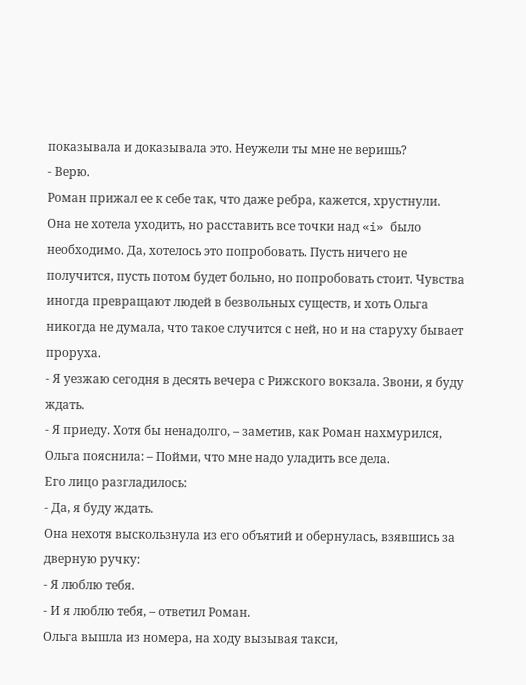показывала и доказывала это. Неужели ты мне не веришь?
- Верю.
Роман прижал ее к себе так, что даже ребра, кажется, хрустнули. Она не хотела уходить, но расставить все точки над «i» было необходимо. Да, хотелось это попробовать. Пусть ничего не получится, пусть потом будет больно, но попробовать стоит. Чувства иногда превращают людей в безвольных существ, и хоть Ольга никогда не думала, что такое случится с ней, но и на старуху бывает проруха.
- Я уезжаю сегодня в десять вечера с Рижского вокзала. Звони, я буду ждать.
- Я приеду. Хотя бы ненадолго, – заметив, как Роман нахмурился, Ольга пояснила: – Пойми, что мне надо уладить все дела.
Его лицо разгладилось:
- Да, я буду ждать.
Она нехотя выскользнула из его объятий и обернулась, взявшись за дверную ручку:
- Я люблю тебя.
- И я люблю тебя, – ответил Роман.
Ольга вышла из номера, на ходу вызывая такси,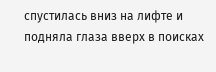спустилась вниз на лифте и подняла глаза вверх в поисках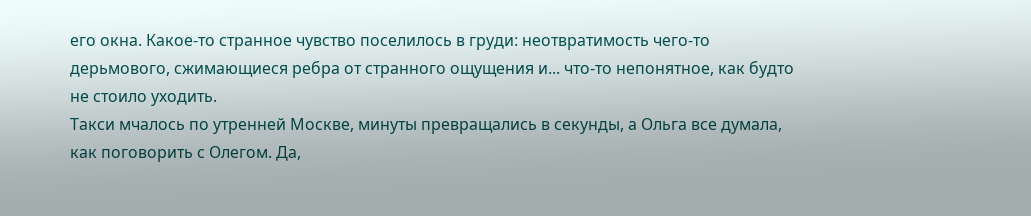его окна. Какое-то странное чувство поселилось в груди: неотвратимость чего-то дерьмового, сжимающиеся ребра от странного ощущения и... что-то непонятное, как будто не стоило уходить.
Такси мчалось по утренней Москве, минуты превращались в секунды, а Ольга все думала, как поговорить с Олегом. Да,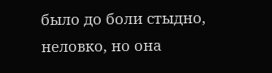было до боли стыдно, неловко, но она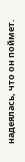надеялась, что он поймет.